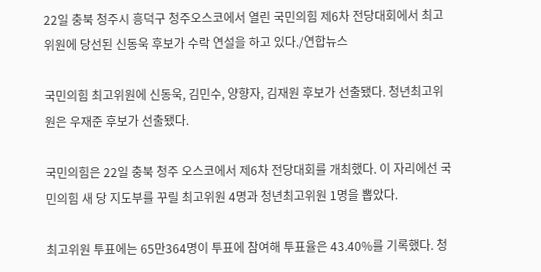22일 충북 청주시 흥덕구 청주오스코에서 열린 국민의힘 제6차 전당대회에서 최고위원에 당선된 신동욱 후보가 수락 연설을 하고 있다./연합뉴스

국민의힘 최고위원에 신동욱, 김민수, 양향자, 김재원 후보가 선출됐다. 청년최고위원은 우재준 후보가 선출됐다.

국민의힘은 22일 충북 청주 오스코에서 제6차 전당대회를 개최했다. 이 자리에선 국민의힘 새 당 지도부를 꾸릴 최고위원 4명과 청년최고위원 1명을 뽑았다.

최고위원 투표에는 65만364명이 투표에 참여해 투표율은 43.40%를 기록했다. 청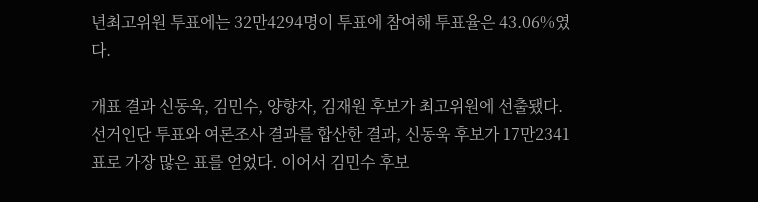년최고위원 투표에는 32만4294명이 투표에 참여해 투표율은 43.06%였다.

개표 결과 신동욱, 김민수, 양향자, 김재원 후보가 최고위원에 선출됐다. 선거인단 투표와 여론조사 결과를 합산한 결과, 신동욱 후보가 17만2341표로 가장 많은 표를 얻었다. 이어서 김민수 후보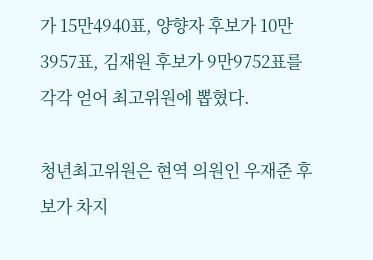가 15만4940표, 양향자 후보가 10만3957표, 김재원 후보가 9만9752표를 각각 얻어 최고위원에 뽑혔다.

청년최고위원은 현역 의원인 우재준 후보가 차지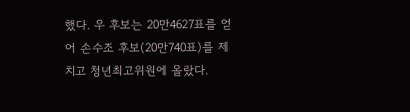했다. 우 후보는 20만4627표를 얻어 손수조 후보(20만740표)를 제치고 청년최고위원에 올랐다.